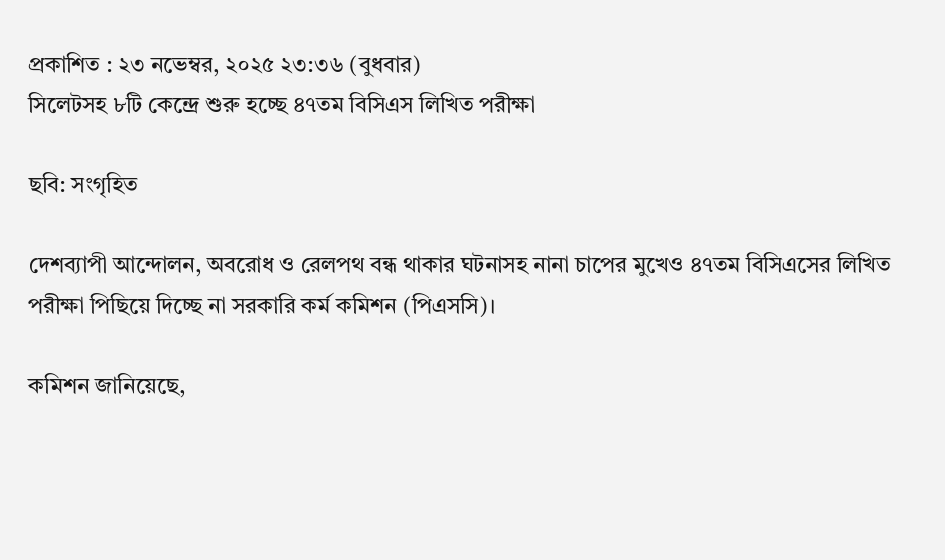প্রকাশিত : ২৩ নভেম্বর, ২০২৫ ২৩:৩৬ (বুধবার)
সিলেটসহ ৮টি কেন্দ্রে শুরু হচ্ছে ৪৭তম বিসিএস লিখিত পরীক্ষা

ছবি: সংগৃহিত

দেশব্যাপী আন্দোলন, অবরোধ ও রেলপথ বন্ধ থাকার ঘটনাসহ নানা চাপের মুখেও ৪৭তম বিসিএসের লিখিত পরীক্ষা পিছিয়ে দিচ্ছে না সরকারি কর্ম কমিশন (পিএসসি)।

কমিশন জানিয়েছে,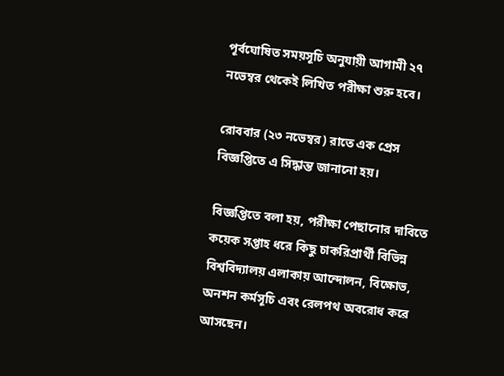পূর্বঘোষিত সময়সূচি অনুযায়ী আগামী ২৭ নভেম্বর থেকেই লিখিত পরীক্ষা শুরু হবে।

রোববার (২৩ নভেম্বর) রাতে এক প্রেস বিজ্ঞপ্তিতে এ সিদ্ধান্ত জানানো হয়।

বিজ্ঞপ্তিতে বলা হয়, পরীক্ষা পেছানোর দাবিতে কয়েক সপ্তাহ ধরে কিছু চাকরিপ্রার্থী বিভিন্ন বিশ্ববিদ্যালয় এলাকায় আন্দোলন, বিক্ষোভ, অনশন কর্মসূচি এবং রেলপথ অবরোধ করে আসছেন।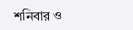শনিবার ও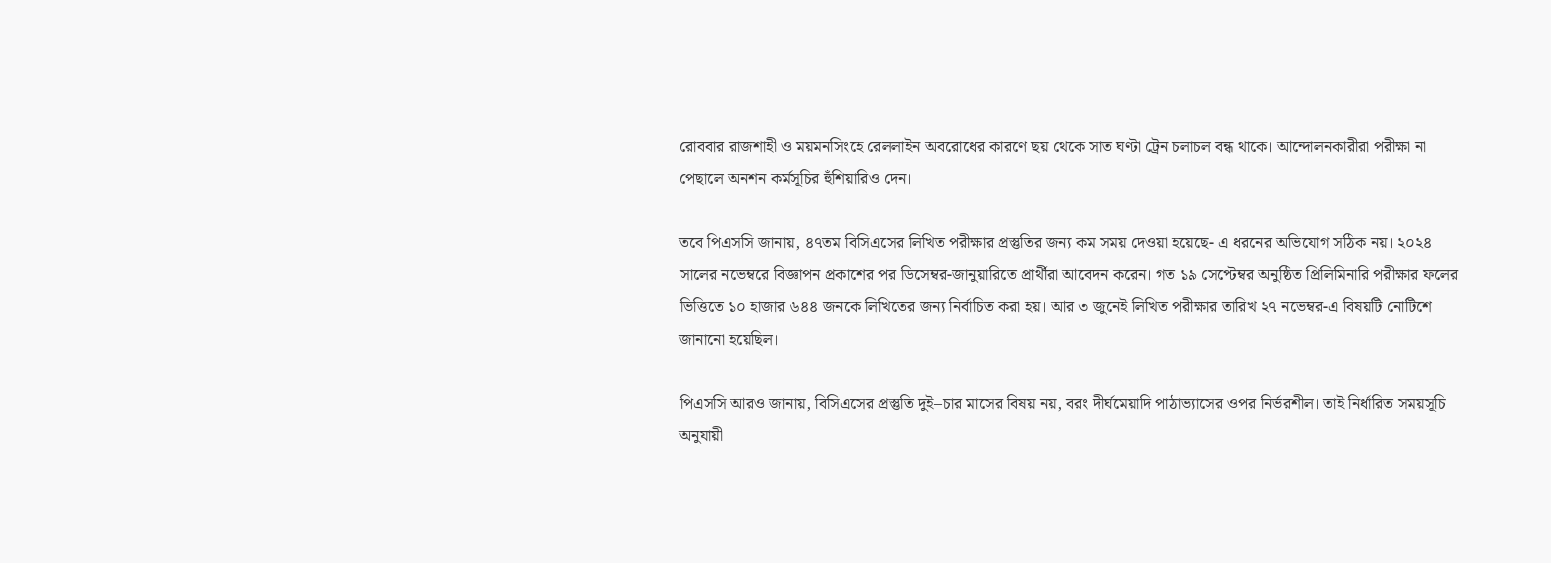রোববার রাজশাহী ও ময়মনসিংহে রেললাইন অবরোধের কারণে ছয় থেকে সাত ঘণ্টা ট্রেন চলাচল বন্ধ থাকে। আন্দোলনকারীরা পরীক্ষা না পেছালে অনশন কর্মসূচির হুঁশিয়ারিও দেন।

তবে পিএসসি জানায়, ৪৭তম বিসিএসের লিখিত পরীক্ষার প্রস্তুতির জন্য কম সময় দেওয়া হয়েছে- এ ধরনের অভিযোগ সঠিক নয়। ২০২৪ সালের নভেম্বরে বিজ্ঞাপন প্রকাশের পর ডিসেম্বর-জানুয়ারিতে প্রার্থীরা আবেদন করেন। গত ১৯ সেপ্টেম্বর অনুষ্ঠিত প্রিলিমিনারি পরীক্ষার ফলের ভিত্তিতে ১০ হাজার ৬৪৪ জনকে লিখিতের জন্য নির্বাচিত করা হয়। আর ৩ জুনেই লিখিত পরীক্ষার তারিখ ২৭ নভেম্বর-এ বিষয়টি নোটিশে জানানো হয়েছিল।

পিএসসি আরও জানায়, বিসিএসের প্রস্তুতি দুই–চার মাসের বিষয় নয়, বরং দীর্ঘমেয়াদি পাঠাভ্যাসের ওপর নির্ভরশীল। তাই নির্ধারিত সময়সূচি অনুযায়ী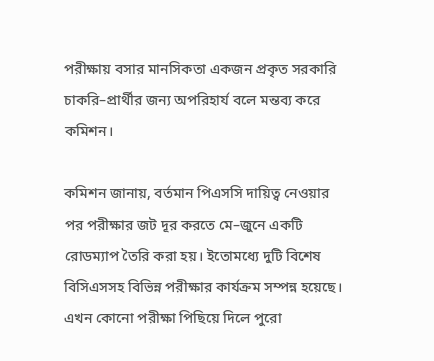পরীক্ষায় বসার মানসিকতা একজন প্রকৃত সরকারি চাকরি–প্রার্থীর জন্য অপরিহার্য বলে মন্তব্য করে কমিশন।

কমিশন জানায়, বর্তমান পিএসসি দায়িত্ব নেওয়ার পর পরীক্ষার জট দূর করতে মে–জুনে একটি রোডম্যাপ তৈরি করা হয়। ইতোমধ্যে দুটি বিশেষ বিসিএসসহ বিভিন্ন পরীক্ষার কার্যক্রম সম্পন্ন হয়েছে। এখন কোনো পরীক্ষা পিছিয়ে দিলে পুরো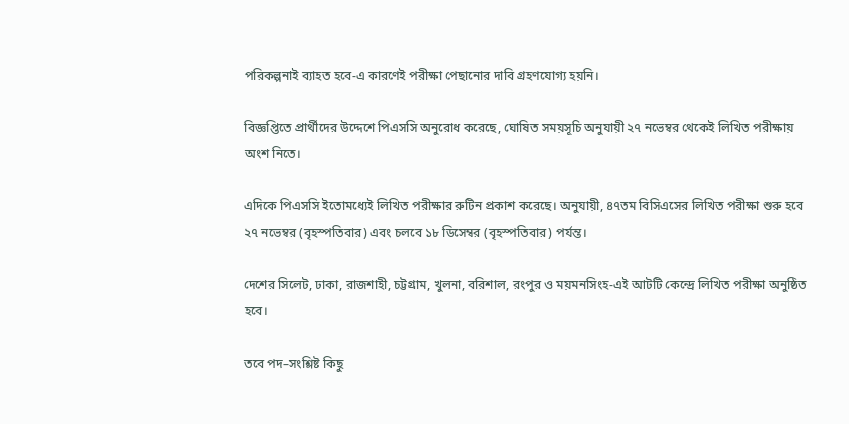পরিকল্পনাই ব্যাহত হবে-এ কারণেই পরীক্ষা পেছানোর দাবি গ্রহণযোগ্য হয়নি।

বিজ্ঞপ্তিতে প্রার্থীদের উদ্দেশে পিএসসি অনুরোধ করেছে, ঘোষিত সময়সূচি অনুযায়ী ২৭ নভেম্বর থেকেই লিখিত পরীক্ষায় অংশ নিতে।

এদিকে পিএসসি ইতোমধ্যেই লিখিত পরীক্ষার রুটিন প্রকাশ করেছে। অনুযায়ী, ৪৭তম বিসিএসের লিখিত পরীক্ষা শুরু হবে ২৭ নভেম্বর (বৃহস্পতিবার) এবং চলবে ১৮ ডিসেম্বর (বৃহস্পতিবার) পর্যন্ত।

দেশের সিলেট, ঢাকা, রাজশাহী, চট্টগ্রাম, খুলনা, বরিশাল, রংপুর ও ময়মনসিংহ-এই আটটি কেন্দ্রে লিখিত পরীক্ষা অনুষ্ঠিত হবে।

তবে পদ–সংশ্লিষ্ট কিছু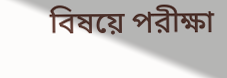বিষয়ে পরীক্ষা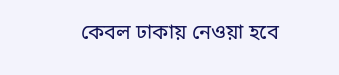কেবল ঢাকায় নেওয়া হবে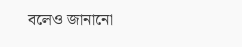বলেও জানানো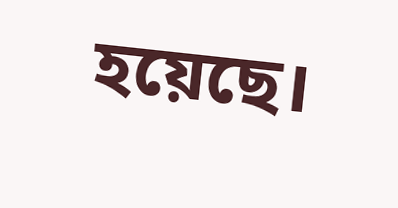হয়েছে।